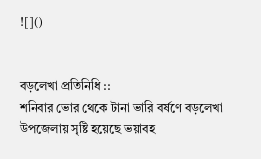![]()


বড়লেখা প্রতিনিধি ::
শনিবার ভোর থেকে টানা ভারি বর্ষণে বড়লেখা উপজেলায় সৃষ্টি হয়েছে ভয়াবহ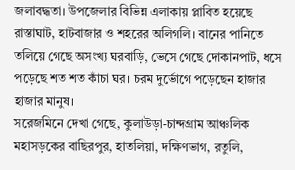জলাবদ্ধতা। উপজেলার বিভিন্ন এলাকায় প্লাবিত হয়েছে রাস্তাঘাট, হাটবাজার ও শহরের অলিগলি। বানের পানিতে তলিয়ে গেছে অসংখ্য ঘরবাড়ি, ভেসে গেছে দোকানপাট, ধসে পড়েছে শত শত কাঁচা ঘর। চরম দুর্ভোগে পড়েছেন হাজার হাজার মানুষ।
সরেজমিনে দেখা গেছে, কুলাউড়া-চান্দগ্রাম আঞ্চলিক মহাসড়কের বাছিরপুর, হাতলিয়া, দক্ষিণভাগ, রতুলি,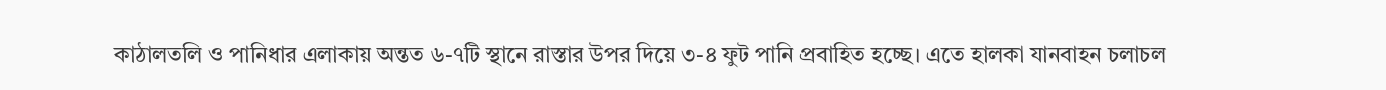কাঠালতলি ও পানিধার এলাকায় অন্তত ৬-৭টি স্থানে রাস্তার উপর দিয়ে ৩-৪ ফুট পানি প্রবাহিত হচ্ছে। এতে হালকা যানবাহন চলাচল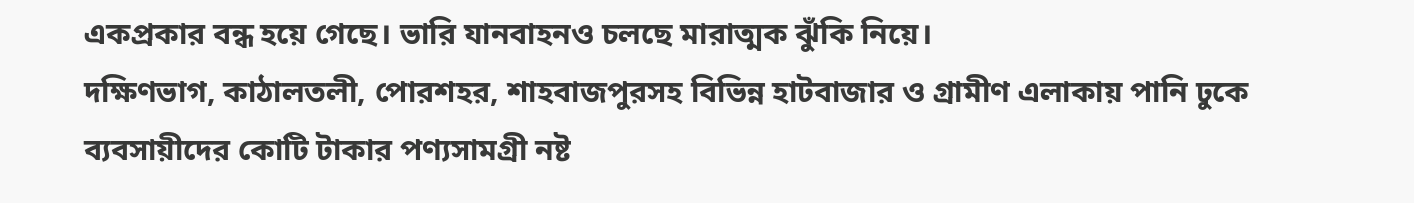একপ্রকার বন্ধ হয়ে গেছে। ভারি যানবাহনও চলছে মারাত্মক ঝুঁকি নিয়ে।
দক্ষিণভাগ, কাঠালতলী, পোরশহর, শাহবাজপুরসহ বিভিন্ন হাটবাজার ও গ্রামীণ এলাকায় পানি ঢুকে ব্যবসায়ীদের কোটি টাকার পণ্যসামগ্রী নষ্ট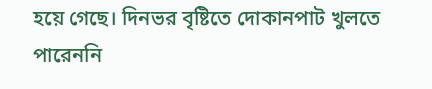হয়ে গেছে। দিনভর বৃষ্টিতে দোকানপাট খুলতে পারেননি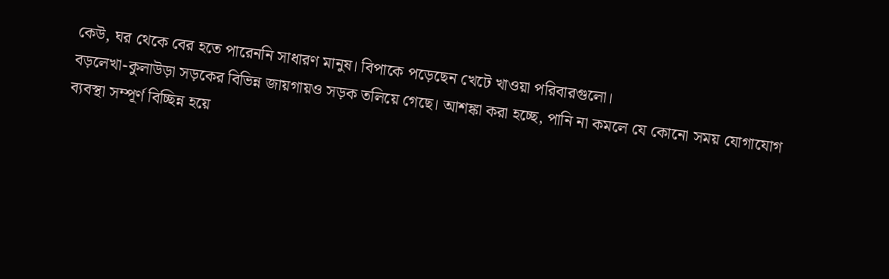কেউ, ঘর থেকে বের হতে পারেননি সাধারণ মানুষ। বিপাকে পড়েছেন খেটে খাওয়া পরিবারগুলো।
বড়লেখা-কুলাউড়া সড়কের বিভিন্ন জায়গায়ও সড়ক তলিয়ে গেছে। আশঙ্কা করা হচ্ছে, পানি না কমলে যে কোনো সময় যোগাযোগ ব্যবস্থা সম্পূর্ণ বিচ্ছিন্ন হয়ে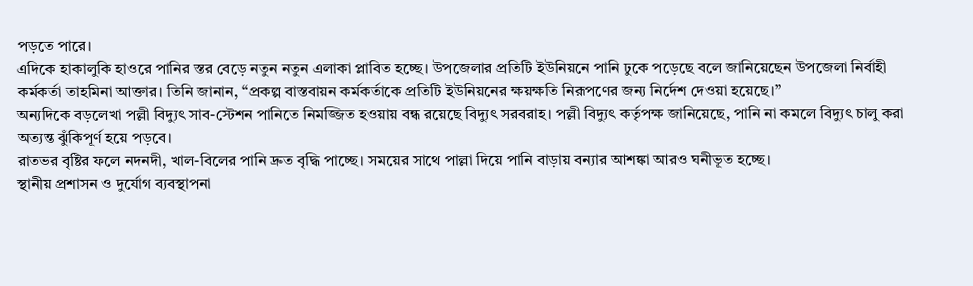পড়তে পারে।
এদিকে হাকালুকি হাওরে পানির স্তর বেড়ে নতুন নতুন এলাকা প্লাবিত হচ্ছে। উপজেলার প্রতিটি ইউনিয়নে পানি ঢুকে পড়েছে বলে জানিয়েছেন উপজেলা নির্বাহী কর্মকর্তা তাহমিনা আক্তার। তিনি জানান, “প্রকল্প বাস্তবায়ন কর্মকর্তাকে প্রতিটি ইউনিয়নের ক্ষয়ক্ষতি নিরূপণের জন্য নির্দেশ দেওয়া হয়েছে।”
অন্যদিকে বড়লেখা পল্লী বিদ্যুৎ সাব-স্টেশন পানিতে নিমজ্জিত হওয়ায় বন্ধ রয়েছে বিদ্যুৎ সরবরাহ। পল্লী বিদ্যুৎ কর্তৃপক্ষ জানিয়েছে, পানি না কমলে বিদ্যুৎ চালু করা অত্যন্ত ঝুঁকিপূর্ণ হয়ে পড়বে।
রাতভর বৃষ্টির ফলে নদনদী, খাল-বিলের পানি দ্রুত বৃদ্ধি পাচ্ছে। সময়ের সাথে পাল্লা দিয়ে পানি বাড়ায় বন্যার আশঙ্কা আরও ঘনীভূত হচ্ছে।
স্থানীয় প্রশাসন ও দুর্যোগ ব্যবস্থাপনা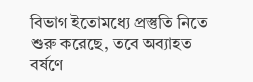বিভাগ ইতোমধ্যে প্রস্তুতি নিতে শুরু করেছে, তবে অব্যাহত বর্ষণে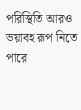পরিস্থিতি আরও ভয়াবহ রূপ নিতে পারে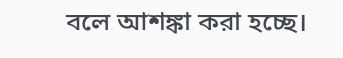বলে আশঙ্কা করা হচ্ছে।